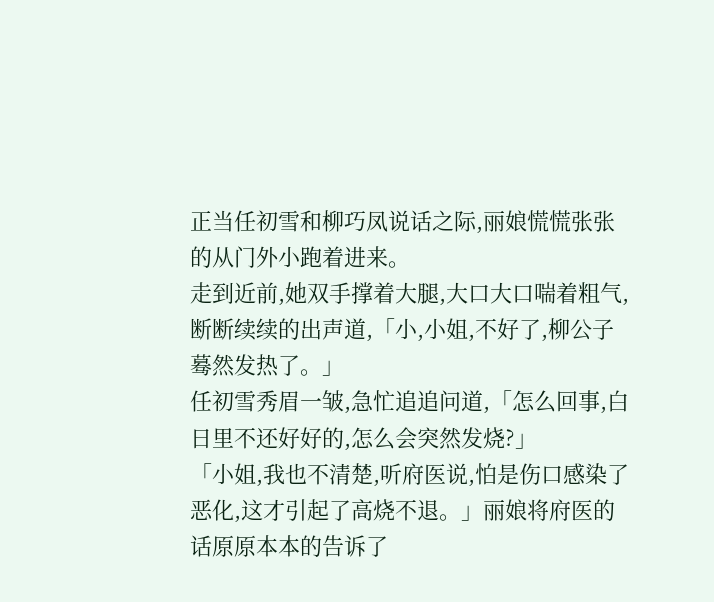正当任初雪和柳巧凤说话之际,丽娘慌慌张张的从门外小跑着进来。
走到近前,她双手撑着大腿,大口大口喘着粗气,断断续续的出声道,「小,小姐,不好了,柳公子蓦然发热了。」
任初雪秀眉一皱,急忙追追问道,「怎么回事,白日里不还好好的,怎么会突然发烧?」
「小姐,我也不清楚,听府医说,怕是伤口感染了恶化,这才引起了高烧不退。」丽娘将府医的话原原本本的告诉了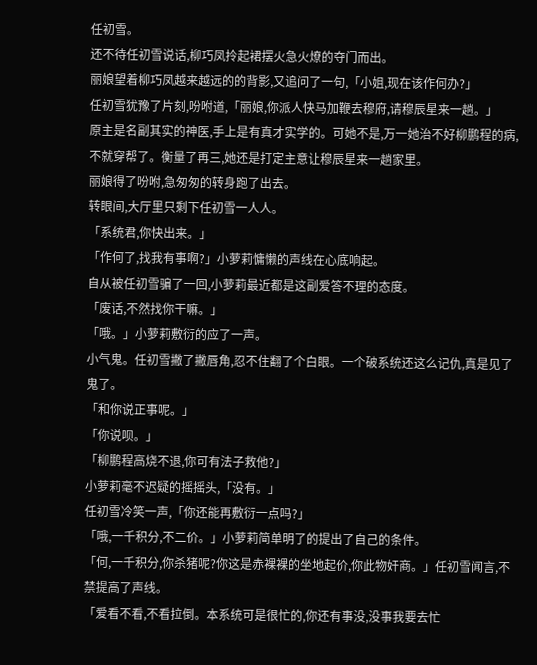任初雪。
还不待任初雪说话,柳巧凤拎起裙摆火急火燎的夺门而出。
丽娘望着柳巧凤越来越远的的背影,又追问了一句,「小姐,现在该作何办?」
任初雪犹豫了片刻,吩咐道,「丽娘,你派人快马加鞭去穆府,请穆辰星来一趟。」
原主是名副其实的神医,手上是有真才实学的。可她不是,万一她治不好柳鹏程的病,不就穿帮了。衡量了再三,她还是打定主意让穆辰星来一趟家里。
丽娘得了吩咐,急匆匆的转身跑了出去。
转眼间,大厅里只剩下任初雪一人人。
「系统君,你快出来。」
「作何了,找我有事啊?」小萝莉慵懒的声线在心底响起。
自从被任初雪骗了一回,小萝莉最近都是这副爱答不理的态度。
「废话,不然找你干嘛。」
「哦。」小萝莉敷衍的应了一声。
小气鬼。任初雪撇了撇唇角,忍不住翻了个白眼。一个破系统还这么记仇,真是见了鬼了。
「和你说正事呢。」
「你说呗。」
「柳鹏程高烧不退,你可有法子救他?」
小萝莉毫不迟疑的摇摇头,「没有。」
任初雪冷笑一声,「你还能再敷衍一点吗?」
「哦,一千积分,不二价。」小萝莉简单明了的提出了自己的条件。
「何,一千积分,你杀猪呢?你这是赤裸裸的坐地起价,你此物奸商。」任初雪闻言,不禁提高了声线。
「爱看不看,不看拉倒。本系统可是很忙的,你还有事没,没事我要去忙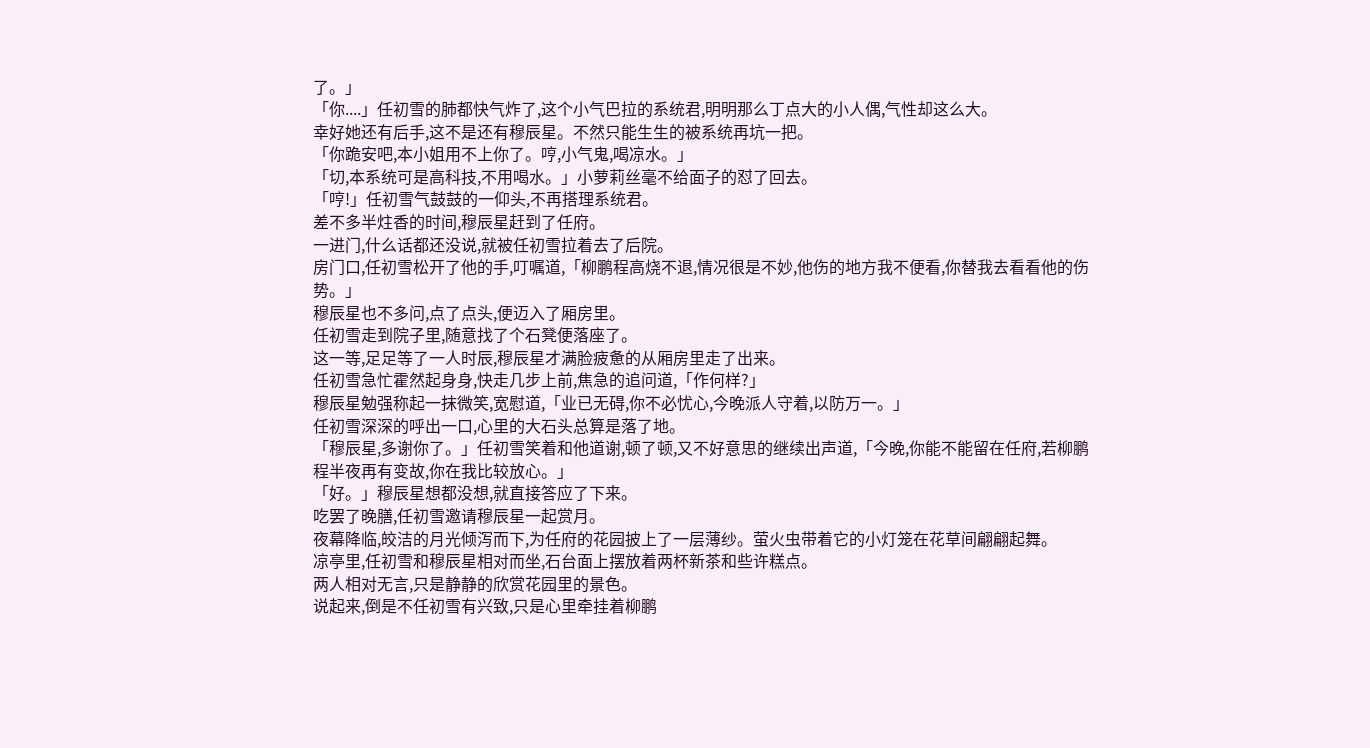了。」
「你....」任初雪的肺都快气炸了,这个小气巴拉的系统君,明明那么丁点大的小人偶,气性却这么大。
幸好她还有后手,这不是还有穆辰星。不然只能生生的被系统再坑一把。
「你跪安吧,本小姐用不上你了。哼,小气鬼,喝凉水。」
「切,本系统可是高科技,不用喝水。」小萝莉丝毫不给面子的怼了回去。
「哼!」任初雪气鼓鼓的一仰头,不再搭理系统君。
差不多半炷香的时间,穆辰星赶到了任府。
一进门,什么话都还没说,就被任初雪拉着去了后院。
房门口,任初雪松开了他的手,叮嘱道,「柳鹏程高烧不退,情况很是不妙,他伤的地方我不便看,你替我去看看他的伤势。」
穆辰星也不多问,点了点头,便迈入了厢房里。
任初雪走到院子里,随意找了个石凳便落座了。
这一等,足足等了一人时辰,穆辰星才满脸疲惫的从厢房里走了出来。
任初雪急忙霍然起身身,快走几步上前,焦急的追问道,「作何样?」
穆辰星勉强称起一抹微笑,宽慰道,「业已无碍,你不必忧心,今晚派人守着,以防万一。」
任初雪深深的呼出一口,心里的大石头总算是落了地。
「穆辰星,多谢你了。」任初雪笑着和他道谢,顿了顿,又不好意思的继续出声道,「今晚,你能不能留在任府,若柳鹏程半夜再有变故,你在我比较放心。」
「好。」穆辰星想都没想,就直接答应了下来。
吃罢了晚膳,任初雪邀请穆辰星一起赏月。
夜幕降临,皎洁的月光倾泻而下,为任府的花园披上了一层薄纱。萤火虫带着它的小灯笼在花草间翩翩起舞。
凉亭里,任初雪和穆辰星相对而坐,石台面上摆放着两杯新茶和些许糕点。
两人相对无言,只是静静的欣赏花园里的景色。
说起来,倒是不任初雪有兴致,只是心里牵挂着柳鹏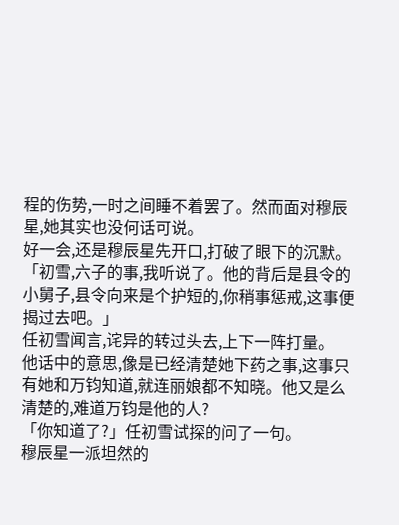程的伤势,一时之间睡不着罢了。然而面对穆辰星,她其实也没何话可说。
好一会,还是穆辰星先开口,打破了眼下的沉默。
「初雪,六子的事,我听说了。他的背后是县令的小舅子,县令向来是个护短的,你稍事惩戒,这事便揭过去吧。」
任初雪闻言,诧异的转过头去,上下一阵打量。
他话中的意思,像是已经清楚她下药之事,这事只有她和万钧知道,就连丽娘都不知晓。他又是么清楚的,难道万钧是他的人?
「你知道了?」任初雪试探的问了一句。
穆辰星一派坦然的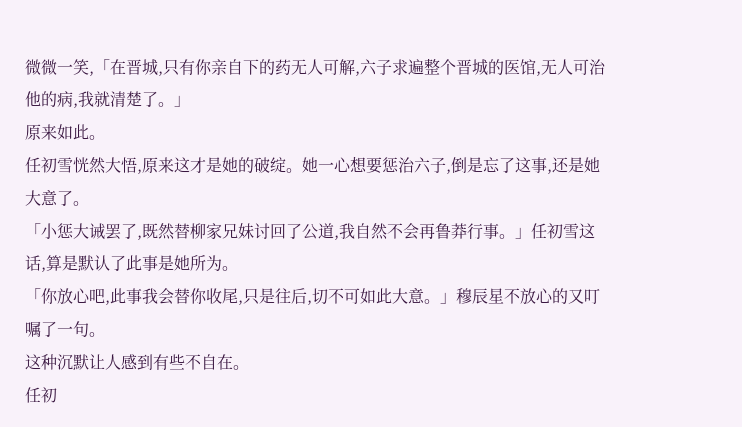微微一笑,「在晋城,只有你亲自下的药无人可解,六子求遍整个晋城的医馆,无人可治他的病,我就清楚了。」
原来如此。
任初雪恍然大悟,原来这才是她的破绽。她一心想要惩治六子,倒是忘了这事,还是她大意了。
「小惩大诫罢了,既然替柳家兄妹讨回了公道,我自然不会再鲁莽行事。」任初雪这话,算是默认了此事是她所为。
「你放心吧,此事我会替你收尾,只是往后,切不可如此大意。」穆辰星不放心的又叮嘱了一句。
这种沉默让人感到有些不自在。
任初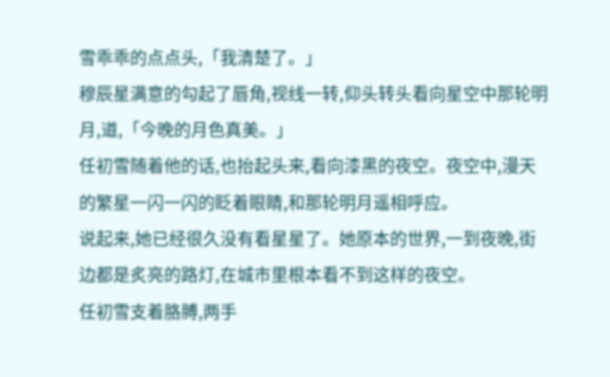雪乖乖的点点头,「我清楚了。」
穆辰星满意的勾起了唇角,视线一转,仰头转头看向星空中那轮明月,道,「今晚的月色真美。」
任初雪随着他的话,也抬起头来,看向漆黑的夜空。夜空中,漫天的繁星一闪一闪的眨着眼睛,和那轮明月遥相呼应。
说起来,她已经很久没有看星星了。她原本的世界,一到夜晚,街边都是炙亮的路灯,在城市里根本看不到这样的夜空。
任初雪支着胳膊,两手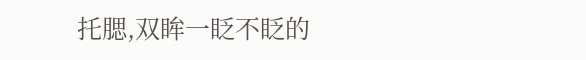托腮,双眸一眨不眨的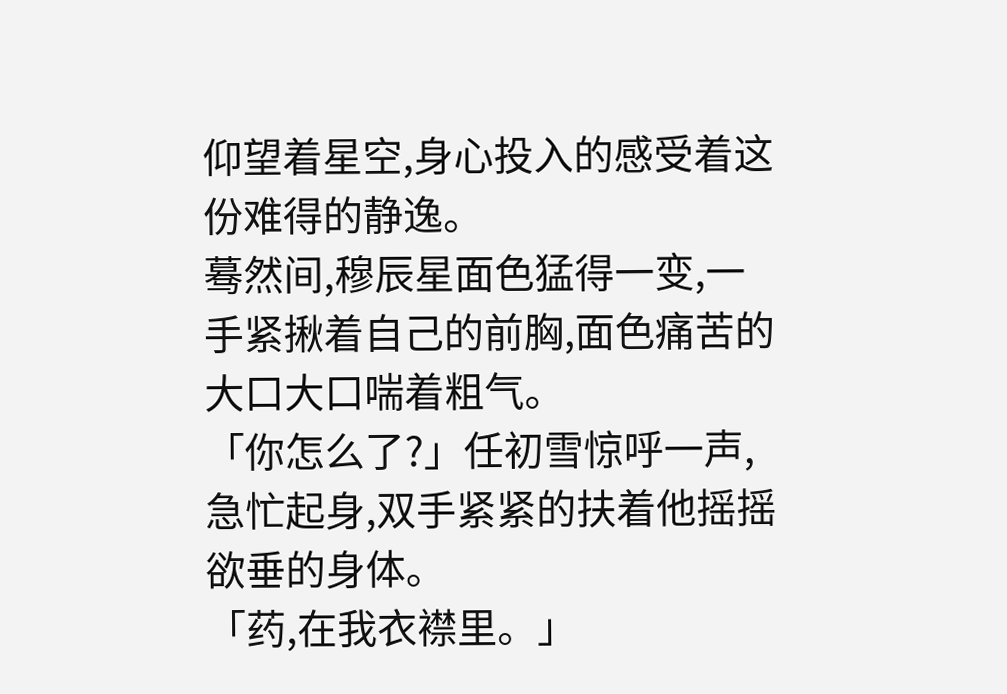仰望着星空,身心投入的感受着这份难得的静逸。
蓦然间,穆辰星面色猛得一变,一手紧揪着自己的前胸,面色痛苦的大口大口喘着粗气。
「你怎么了?」任初雪惊呼一声,急忙起身,双手紧紧的扶着他摇摇欲垂的身体。
「药,在我衣襟里。」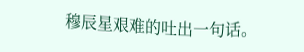穆辰星艰难的吐出一句话。